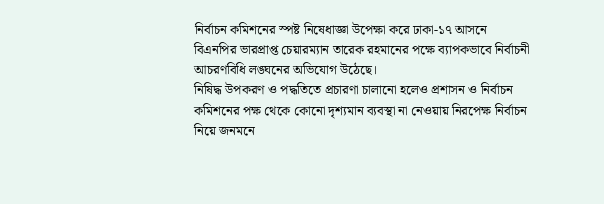নির্বাচন কমিশনের স্পষ্ট নিষেধাজ্ঞা উপেক্ষা করে ঢাকা-১৭ আসনে বিএনপির ভারপ্রাপ্ত চেয়ারম্যান তারেক রহমানের পক্ষে ব্যাপকভাবে নির্বাচনী আচরণবিধি লঙ্ঘনের অভিযোগ উঠেছে।
নিষিদ্ধ উপকরণ ও পদ্ধতিতে প্রচারণা চালানো হলেও প্রশাসন ও নির্বাচন কমিশনের পক্ষ থেকে কোনো দৃশ্যমান ব্যবস্থা না নেওয়ায় নিরপেক্ষ নির্বাচন নিয়ে জনমনে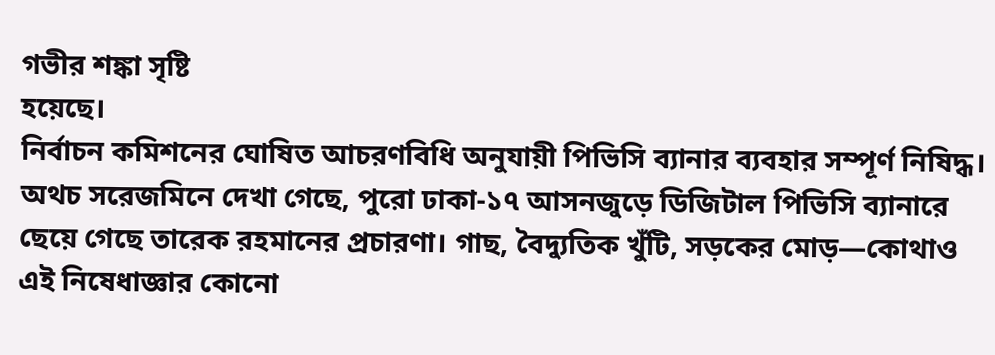গভীর শঙ্কা সৃষ্টি
হয়েছে।
নির্বাচন কমিশনের ঘোষিত আচরণবিধি অনুযায়ী পিভিসি ব্যানার ব্যবহার সম্পূর্ণ নিষিদ্ধ। অথচ সরেজমিনে দেখা গেছে, পুরো ঢাকা-১৭ আসনজুড়ে ডিজিটাল পিভিসি ব্যানারে ছেয়ে গেছে তারেক রহমানের প্রচারণা। গাছ, বৈদ্যুতিক খুঁটি, সড়কের মোড়—কোথাও এই নিষেধাজ্ঞার কোনো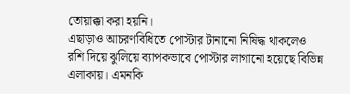তোয়াক্কা করা হয়নি।
এছাড়াও আচরণবিধিতে পোস্টার টানানো নিষিদ্ধ থাকলেও রশি দিয়ে ঝুলিয়ে ব্যাপকভাবে পোস্টার লাগানো হয়েছে বিভিন্ন এলাকায়। এমনকি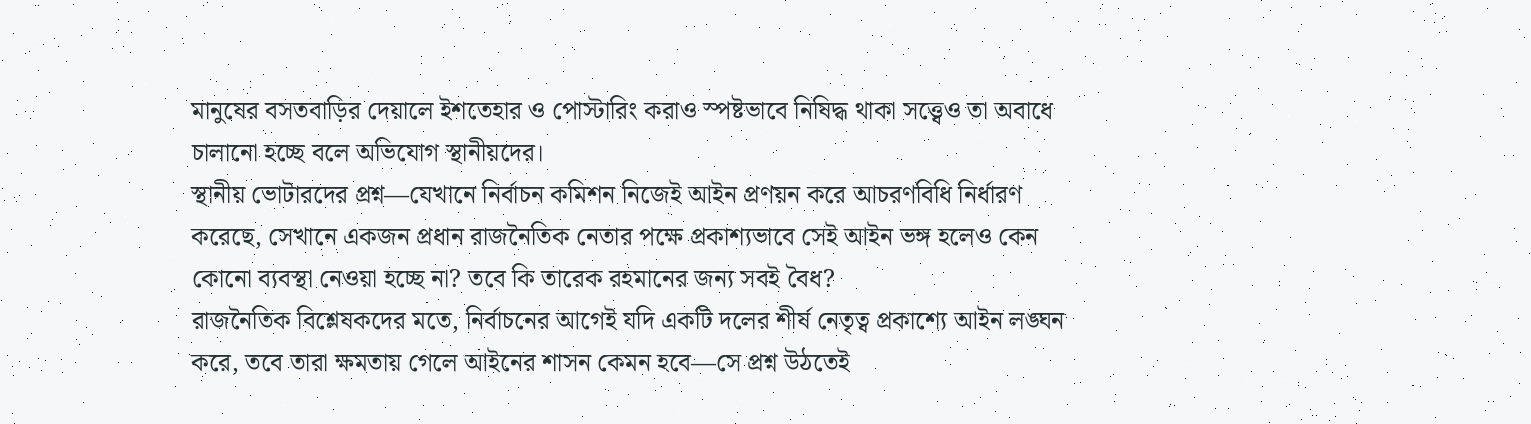মানুষের বসতবাড়ির দেয়ালে ইশতেহার ও পোস্টারিং করাও স্পষ্টভাবে নিষিদ্ধ থাকা সত্ত্বেও তা অবাধে চালানো হচ্ছে বলে অভিযোগ স্থানীয়দের।
স্থানীয় ভোটারদের প্রশ্ন—যেখানে নির্বাচন কমিশন নিজেই আইন প্রণয়ন করে আচরণবিধি নির্ধারণ করেছে, সেখানে একজন প্রধান রাজনৈতিক নেতার পক্ষে প্রকাশ্যভাবে সেই আইন ভঙ্গ হলেও কেন কোনো ব্যবস্থা নেওয়া হচ্ছে না? তবে কি তারেক রহমানের জন্য সবই বৈধ?
রাজনৈতিক বিশ্লেষকদের মতে, নির্বাচনের আগেই যদি একটি দলের শীর্ষ নেতৃত্ব প্রকাশ্যে আইন লঙ্ঘন করে, তবে তারা ক্ষমতায় গেলে আইনের শাসন কেমন হবে—সে প্রশ্ন উঠতেই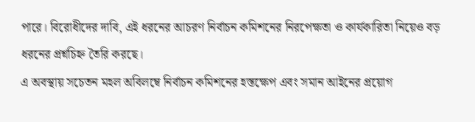পারে। বিরোধীদের দাবি, এই ধরনের আচরণ নির্বাচন কমিশনের নিরপেক্ষতা ও কার্যকারিতা নিয়েও বড় ধরনের প্রশ্নচিহ্ন তৈরি করছে।
এ অবস্থায় সচেতন মহল অবিলম্বে নির্বাচন কমিশনের হস্তক্ষেপ এবং সমান আইনের প্রয়োগ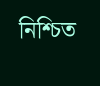নিশ্চিত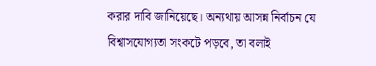করার দাবি জানিয়েছে। অন্যথায় আসন্ন নির্বাচন যে বিশ্বাসযোগ্যতা সংকটে পড়বে, তা বলাই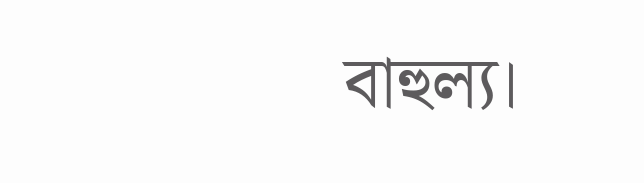বাহুল্য।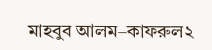মাহবুব আলম–কাফরুল২